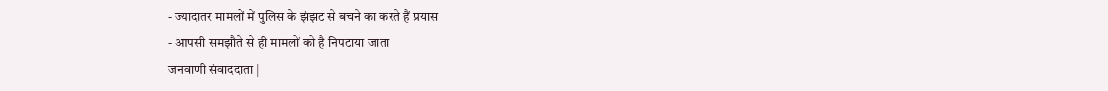- ज्यादातर मामलों में पुलिस के झंझट से बचने का करते हैं प्रयास
- आपसी समझौते से ही मामलों को है निपटाया जाता
जनवाणी संवाददाता |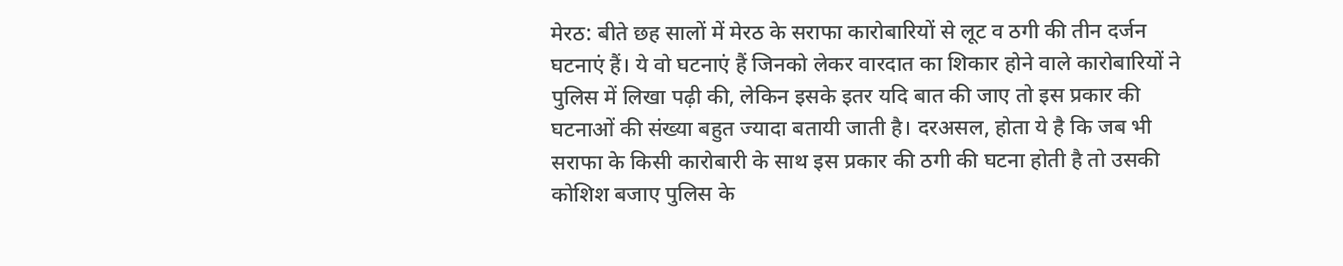मेरठ: बीते छह सालों में मेरठ के सराफा कारोबारियों से लूट व ठगी की तीन दर्जन घटनाएं हैं। ये वो घटनाएं हैं जिनको लेकर वारदात का शिकार होने वाले कारोबारियों ने पुलिस में लिखा पढ़ी की, लेकिन इसके इतर यदि बात की जाए तो इस प्रकार की घटनाओं की संख्या बहुत ज्यादा बतायी जाती है। दरअसल, होता ये है कि जब भी सराफा के किसी कारोबारी के साथ इस प्रकार की ठगी की घटना होती है तो उसकी कोशिश बजाए पुलिस के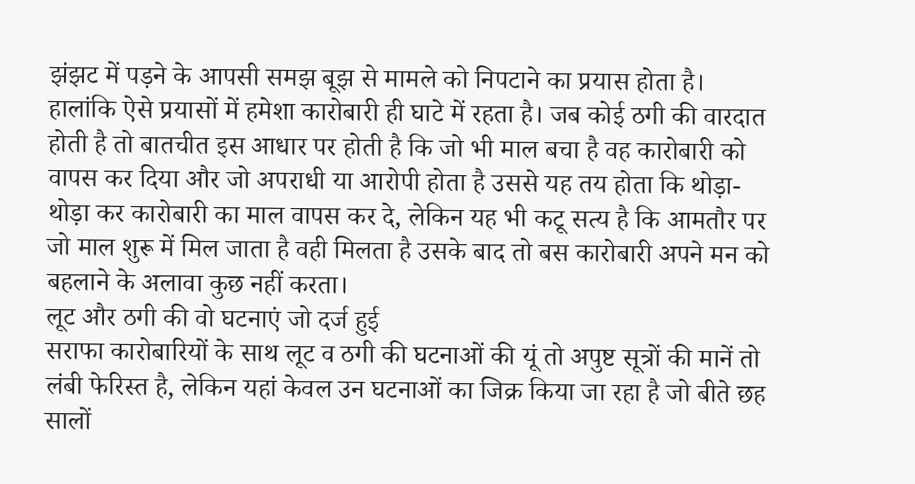झंझट में पड़ने के आपसी समझ बूझ से मामले को निपटाने का प्रयास होता है।
हालांकि ऐसे प्रयासों में हमेशा कारोबारी ही घाटे में रहता है। जब कोई ठगी की वारदात होती है तो बातचीत इस आधार पर होती है कि जो भी माल बचा है वह कारोबारी को वापस कर दिया और जो अपराधी या आरोपी होता है उससे यह तय होता कि थोड़ा-थोड़ा कर कारोबारी का माल वापस कर दे, लेकिन यह भी कटू सत्य है कि आमतौर पर जो माल शुरू में मिल जाता है वही मिलता है उसके बाद तो बस कारोबारी अपने मन को बहलाने के अलावा कुछ नहीं करता।
लूट और ठगी की वो घटनाएं जो दर्ज हुई
सराफा कारोबारियों के साथ लूट व ठगी की घटनाओं की यूं तो अपुष्ट सूत्रों की मानें तो लंबी फेरिस्त है, लेकिन यहां केवल उन घटनाओं का जिक्र किया जा रहा है जो बीते छह सालों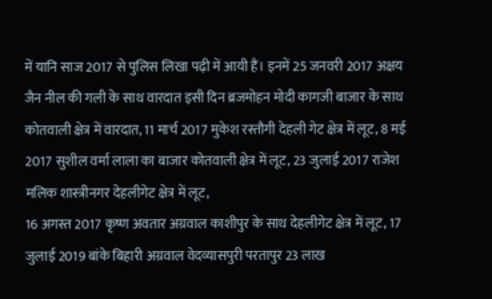में यानि साज 2017 से पुलिस लिखा पढ़ी में आयी हैं। इनमें 25 जनवरी 2017 अक्षय जैन नील की गली के साथ वारदात इसी दिन ब्रजमोहन मोदी कागजी बाजार के साथ कोतवाली क्षेत्र में वारदात, 11 मार्च 2017 मुकेश रस्तौगी देहली गेट क्षेत्र में लूट, 8 मई 2017 सुशील वर्मा लाला का बाजार कोतवाली क्षेत्र में लूट, 23 जुलाई 2017 राजेश मलिक शास्त्रीनगर देहलीगेट क्षेत्र में लूट,
16 अगस्त 2017 कृष्ण अवतार अग्रवाल काशीपुर के साथ देहलीगेट क्षेत्र में लूट, 17 जुलाई 2019 बांके बिहारी अग्रवाल वेदव्यासपुरी परतापुर 23 लाख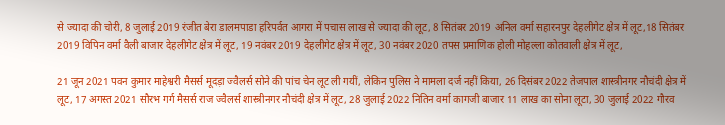से ज्यादा की चोरी, 8 जुलाई 2019 रंजीत बेरा डालमपाडा हरिपर्वत आगरा में पचास लाख से ज्यादा की लूट, 8 सितंबर 2019 अनिल वर्मा सहारनपुर देहलीगेट क्षेत्र में लूट,18 सितंबर 2019 विपिन वर्मा वैली बाजार देहलीगेट क्षेत्र में लूट, 19 नवंबर 2019 देहलीगेट क्षेत्र में लूट, 30 नवंबर 2020 तपस प्रमाणिक होली मोहल्ला कोतवाली क्षेत्र में लूट,

21 जून 2021 पवन कुमार माहेश्वरी मैसर्स मूदड़ा ज्वैलर्स सोने की पांच चेन लूट ली गयीं, लेकिन पुलिस ने मामला दर्ज नहीं किया, 26 दिसंबर 2022 तेजपाल शास्त्रीनगर नौचंदी क्षेत्र में लूट, 17 अगस्त 2021 सौरभ गर्ग मैसर्स राज ज्वैलर्स शास्त्रीनगर नौचंदी क्षेत्र में लूट, 28 जुलाई 2022 नितिन वर्मा कागजी बाजार 11 लाख का सोना लूटा, 30 जुलाई 2022 गौरव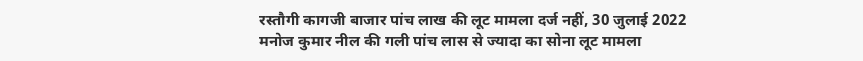रस्तौगी कागजी बाजार पांच लाख की लूट मामला दर्ज नहीं, 30 जुलाई 2022 मनोज कुमार नील की गली पांच लास से ज्यादा का सोना लूट मामला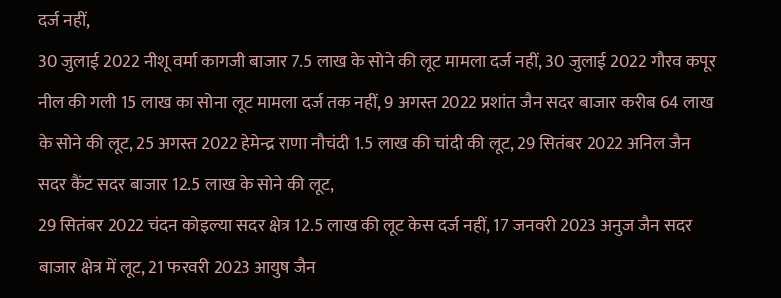दर्ज नहीं,
30 जुलाई 2022 नीशू वर्मा कागजी बाजार 7.5 लाख के सोने की लूट मामला दर्ज नहीं, 30 जुलाई 2022 गौरव कपूर नील की गली 15 लाख का सोना लूट मामला दर्ज तक नहीं, 9 अगस्त 2022 प्रशांत जैन सदर बाजार करीब 64 लाख के सोने की लूट, 25 अगस्त 2022 हेमेन्द्र राणा नौचंदी 1.5 लाख की चांदी की लूट, 29 सितंबर 2022 अनिल जैन सदर कैंट सदर बाजार 12.5 लाख के सोने की लूट,
29 सितंबर 2022 चंदन कोइल्या सदर क्षेत्र 12.5 लाख की लूट केस दर्ज नहीं, 17 जनवरी 2023 अनुज जैन सदर बाजार क्षेत्र में लूट, 21 फरवरी 2023 आयुष जैन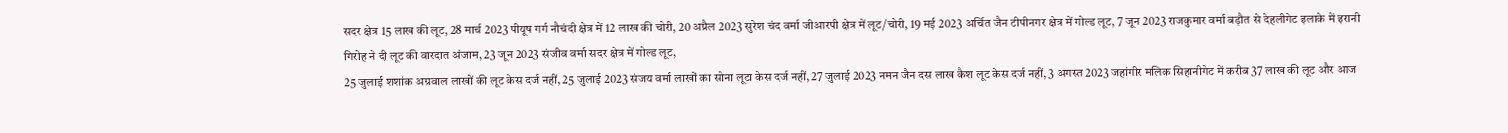सदर क्षेत्र 15 लाख की लूट, 28 मार्च 2023 पीयूष गर्ग नौचंदी क्षेत्र में 12 लाख की चोरी, 20 अप्रैल 2023 सुरेश चंद वर्मा जीआरपी क्षेत्र में लूट/चोरी, 19 मई 2023 अर्चित जैन टीपीनगर क्षेत्र में गोल्ड लूट, 7 जून 2023 राजकुमार वर्मा बड़ौत से देहलीगेट इलाके में इरानी गिरोह ने दी लूट की वारदात अंजाम, 23 जून 2023 संजीव वर्मा सदर क्षेत्र में गोल्ड लूट,
25 जुलाई शशांक अग्रवाल लाखों की लूट केस दर्ज नहीं, 25 जुलाई 2023 संजय वर्मा लाखों का सोना लूटा केस दर्ज नहीं, 27 जुलाई 2023 नमन जैन दस लाख कैश लूट केस दर्ज नहीं, 3 अगस्त 2023 जहांगीर मलिक सिहानीगेट में करीब 37 लाख की लूट और आज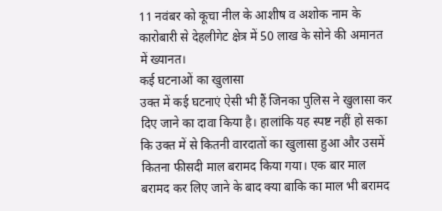11 नवंबर को कूचा नील के आशीष व अशोक नाम के कारोबारी से देहलीगेट क्षेत्र में 50 लाख के सोने की अमानत में ख्यानत।
कई घटनाओं का खुलासा
उक्त में कई घटनाएं ऐसी भी हैं जिनका पुलिस ने खुलासा कर दिए जाने का दावा किया है। हालांकि यह स्पष्ट नहीं हो सका कि उक्त में से कितनी वारदातों का खुलासा हुआ और उसमें कितना फीसदी माल बरामद किया गया। एक बार माल बरामद कर लिए जाने के बाद क्या बाकि का माल भी बरामद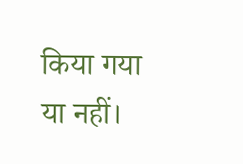किया गया या नहीं।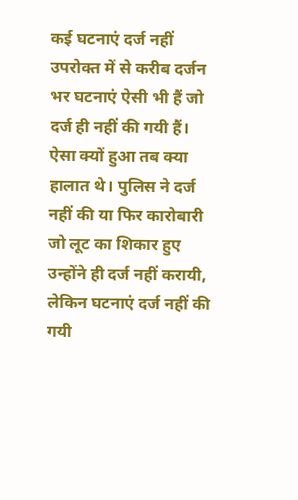कई घटनाएं दर्ज नहीं
उपरोक्त में से करीब दर्जन भर घटनाएं ऐसी भी हैं जो दर्ज ही नहीं की गयी हैं। ऐसा क्यों हुआ तब क्या हालात थे। पुलिस ने दर्ज नहीं की या फिर कारोबारी जो लूट का शिकार हुए उन्होंने ही दर्ज नहीं करायी, लेकिन घटनाएं दर्ज नहीं की गयी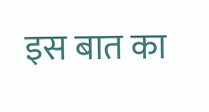इस बात का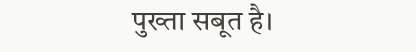पुख्ता सबूत है।